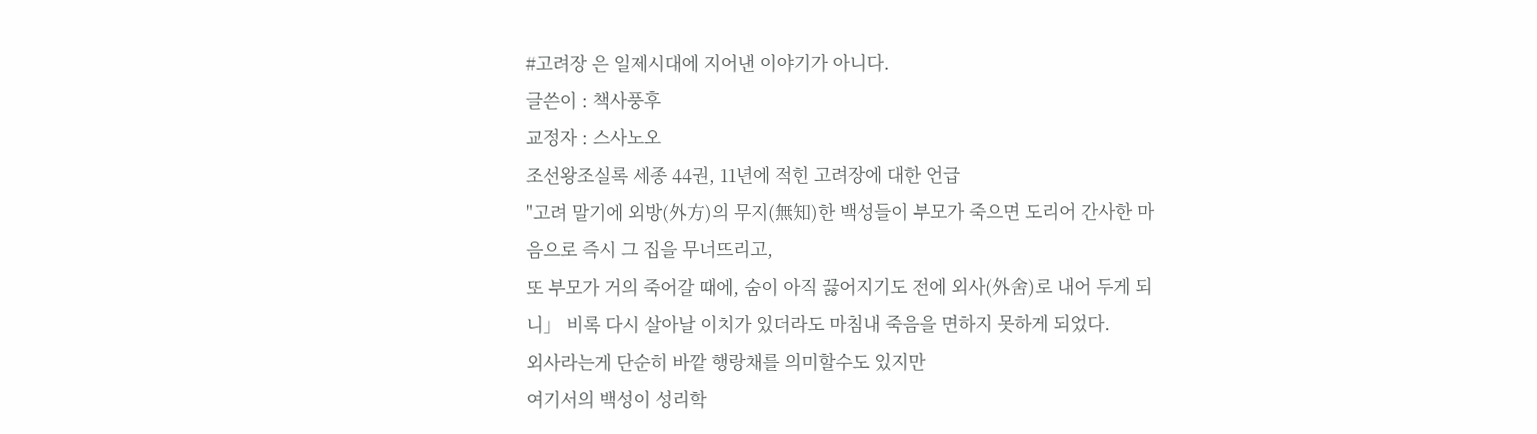#고려장 은 일제시대에 지어낸 이야기가 아니다.
글쓴이 : 책사풍후
교정자 : 스사노오
조선왕조실록 세종 44권, 11년에 적힌 고려장에 대한 언급
"고려 말기에 외방(外方)의 무지(無知)한 백성들이 부모가 죽으면 도리어 간사한 마음으로 즉시 그 집을 무너뜨리고,
또 부모가 거의 죽어갈 때에, 숨이 아직 끓어지기도 전에 외사(外舍)로 내어 두게 되니」 비록 다시 살아날 이치가 있더라도 마침내 죽음을 면하지 못하게 되었다.
외사라는게 단순히 바깥 행랑채를 의미할수도 있지만
여기서의 백성이 성리학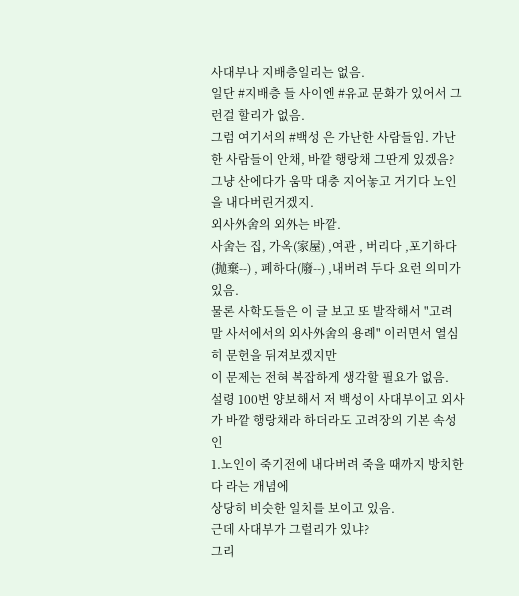사대부나 지배층일리는 없음.
일단 #지배층 들 사이엔 #유교 문화가 있어서 그런걸 할리가 없음.
그럼 여기서의 #백성 은 가난한 사람들임. 가난한 사람들이 안채, 바깥 행랑채 그딴게 있겠음? 그냥 산에다가 움막 대충 지어놓고 거기다 노인을 내다버린거겠지.
외사外舍의 외外는 바깥.
사舍는 집, 가옥(家屋) ,여관 , 버리다 ,포기하다(抛棄--) , 폐하다(廢--) ,내버려 두다 요런 의미가 있음.
물론 사학도들은 이 글 보고 또 발작해서 "고려 말 사서에서의 외사外舍의 용례" 이러면서 열심히 문헌을 뒤져보겠지만
이 문제는 전혀 복잡하게 생각할 필요가 없음.
설령 100번 양보해서 저 백성이 사대부이고 외사가 바깥 행랑채라 하더라도 고려장의 기본 속성인
1.노인이 죽기전에 내다버려 죽을 때까지 방치한다 라는 개념에
상당히 비슷한 일치를 보이고 있음.
근데 사대부가 그럴리가 있냐?
그리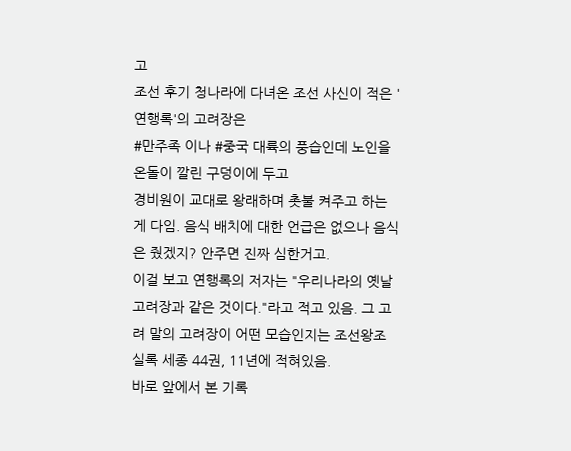고
조선 후기 청나라에 다녀온 조선 사신이 적은 '연행록'의 고려장은
#만주족 이나 #중국 대륙의 풍습인데 노인을 온돌이 깔린 구덩이에 두고
경비원이 교대로 왕래하며 촛불 켜주고 하는게 다임. 음식 배치에 대한 언급은 없으나 음식은 줬겠지? 안주면 진짜 심한거고.
이걸 보고 연행록의 저자는 "우리나라의 옛날 고려장과 같은 것이다."라고 적고 있음. 그 고려 말의 고려장이 어떤 모습인지는 조선왕조실록 세종 44권, 11년에 적혀있음.
바로 앞에서 본 기록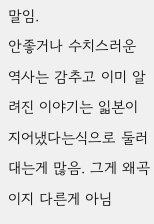말임.
안좋거나 수치스러운 역사는 감추고 이미 알려진 이야기는 읿본이 지어냈다는식으로 둘러대는게 많음. 그게 왜곡이지 다른게 아님